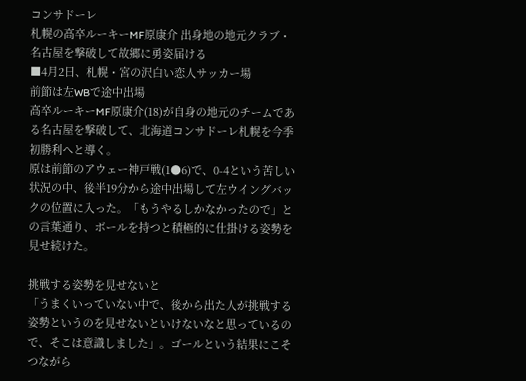コンサドーレ
札幌の高卒ルーキーMF原康介 出身地の地元クラブ・名古屋を撃破して故郷に勇姿届ける
■4月2日、札幌・宮の沢白い恋人サッカー場
前節は左WBで途中出場
高卒ルーキーMF原康介(18)が自身の地元のチームである名古屋を撃破して、北海道コンサドーレ札幌を今季初勝利へと導く。
原は前節のアウェー神戸戦(1●6)で、0-4という苦しい状況の中、後半19分から途中出場して左ウイングバックの位置に入った。「もうやるしかなかったので」との言葉通り、ボールを持つと積極的に仕掛ける姿勢を見せ続けた。

挑戦する姿勢を見せないと
「うまくいっていない中で、後から出た人が挑戦する姿勢というのを見せないといけないなと思っているので、そこは意識しました」。ゴールという結果にこそつながら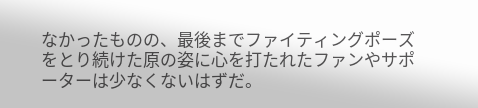なかったものの、最後までファイティングポーズをとり続けた原の姿に心を打たれたファンやサポーターは少なくないはずだ。